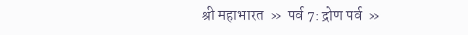श्री महाभारत  »  पर्व 7: द्रोण पर्व  »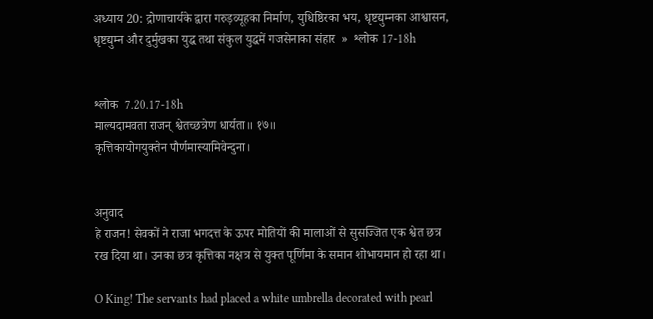अध्याय 20: द्रोणाचार्यके द्वारा गरुड़व्यूहका निर्माण, युधिष्ठिरका भय, धृष्टद्युम्नका आश्वासन, धृष्टद्युम्न और दुर्मुखका युद्ध तथा संकुल युद्धमें गजसेनाका संहार  »  श्लोक 17-18h


श्लोक  7.20.17-18h
माल्यदामवता राजन् श्वेतच्छत्रेण धार्यता॥ १७॥
कृत्तिकायोगयुक्तेन पौर्णमास्यामिवेन्दुना।


अनुवाद
हे राजन! सेवकों ने राजा भगदत्त के ऊपर मोतियों की मालाओं से सुसज्जित एक श्वेत छत्र रख दिया था। उनका छत्र कृत्तिका नक्षत्र से युक्त पूर्णिमा के समान शोभायमान हो रहा था।

O King! The servants had placed a white umbrella decorated with pearl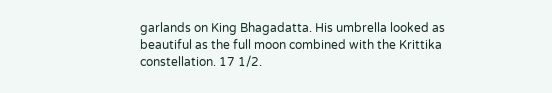garlands on King Bhagadatta. His umbrella looked as beautiful as the full moon combined with the Krittika constellation. 17 1/2.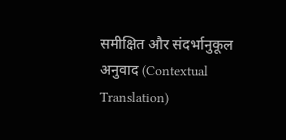समीक्षित और संदर्भानुकूल अनुवाद (Contextual Translation)